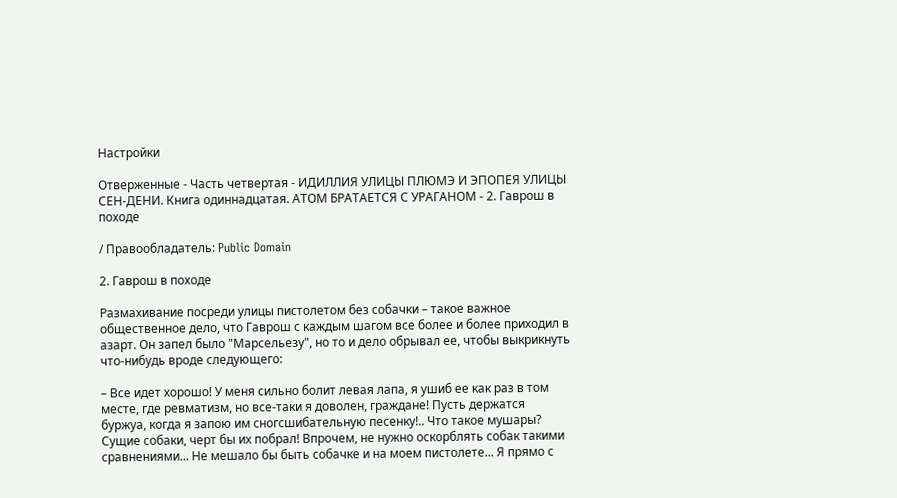Настройки

Отверженные - Часть четвертая - ИДИЛЛИЯ УЛИЦЫ ПЛЮМЭ И ЭПОПЕЯ УЛИЦЫ СЕН-ДЕНИ. Книга одиннадцатая. АТОМ БРАТАЕТСЯ С УРАГАНОМ - 2. Гаврош в походе

/ Правообладатель: Public Domain

2. Гаврош в походе

Размахивание посреди улицы пистолетом без собачки – такое важное общественное дело, что Гаврош с каждым шагом все более и более приходил в азарт. Он запел было "Марсельезу", но то и дело обрывал ее, чтобы выкрикнуть что-нибудь вроде следующего:

– Все идет хорошо! У меня сильно болит левая лапа, я ушиб ее как раз в том месте, где ревматизм, но все-таки я доволен, граждане! Пусть держатся буржуа, когда я запою им сногсшибательную песенку!.. Что такое мушары? Сущие собаки, черт бы их побрал! Впрочем, не нужно оскорблять собак такими сравнениями... Не мешало бы быть собачке и на моем пистолете... Я прямо с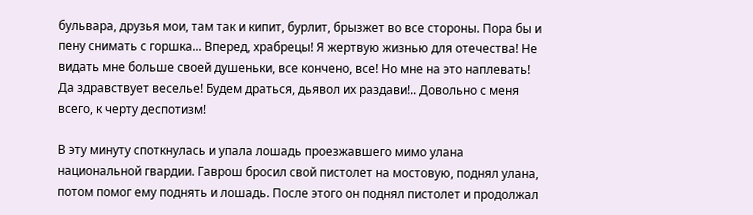бульвара, друзья мои, там так и кипит, бурлит, брызжет во все стороны. Пора бы и пену снимать с горшка... Вперед, храбрецы! Я жертвую жизнью для отечества! Не видать мне больше своей душеньки, все кончено, все! Но мне на это наплевать! Да здравствует веселье! Будем драться, дьявол их раздави!.. Довольно с меня всего, к черту деспотизм!

В эту минуту споткнулась и упала лошадь проезжавшего мимо улана национальной гвардии. Гаврош бросил свой пистолет на мостовую, поднял улана, потом помог ему поднять и лошадь. После этого он поднял пистолет и продолжал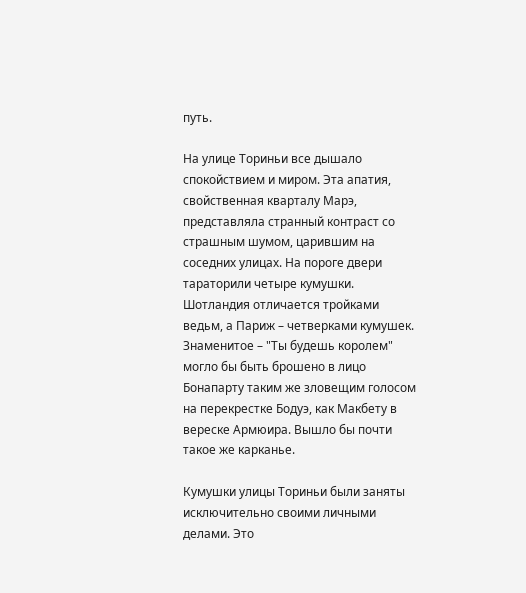путь.

На улице Ториньи все дышало спокойствием и миром. Эта апатия, свойственная кварталу Марэ, представляла странный контраст со страшным шумом, царившим на соседних улицах. На пороге двери тараторили четыре кумушки. Шотландия отличается тройками ведьм, а Париж – четверками кумушек. Знаменитое – "Ты будешь королем" могло бы быть брошено в лицо Бонапарту таким же зловещим голосом на перекрестке Бодуэ, как Макбету в вереске Армюира. Вышло бы почти такое же карканье.

Кумушки улицы Ториньи были заняты исключительно своими личными делами. Это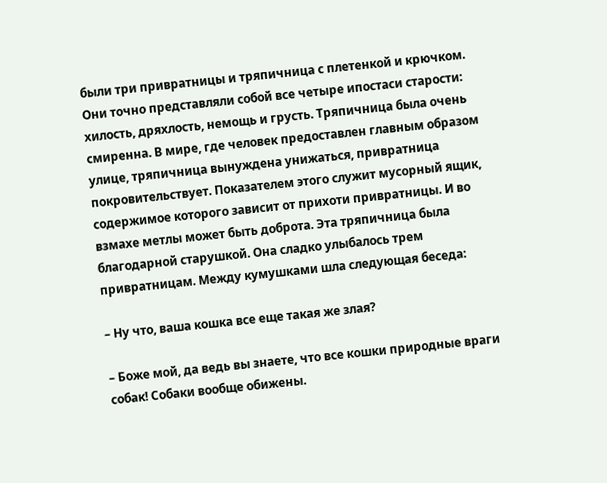были три привратницы и тряпичница с плетенкой и крючком. Они точно представляли собой все четыре ипостаси старости: хилость, дряхлость, немощь и грусть. Тряпичница была очень смиренна. В мире, где человек предоставлен главным образом улице, тряпичница вынуждена унижаться, привратница покровительствует. Показателем этого служит мусорный ящик, содержимое которого зависит от прихоти привратницы. И во взмахе метлы может быть доброта. Эта тряпичница была благодарной старушкой. Она сладко улыбалось трем привратницам. Между кумушками шла следующая беседа:

– Ну что, ваша кошка все еще такая же злая?

– Боже мой, да ведь вы знаете, что все кошки природные враги собак! Собаки вообще обижены.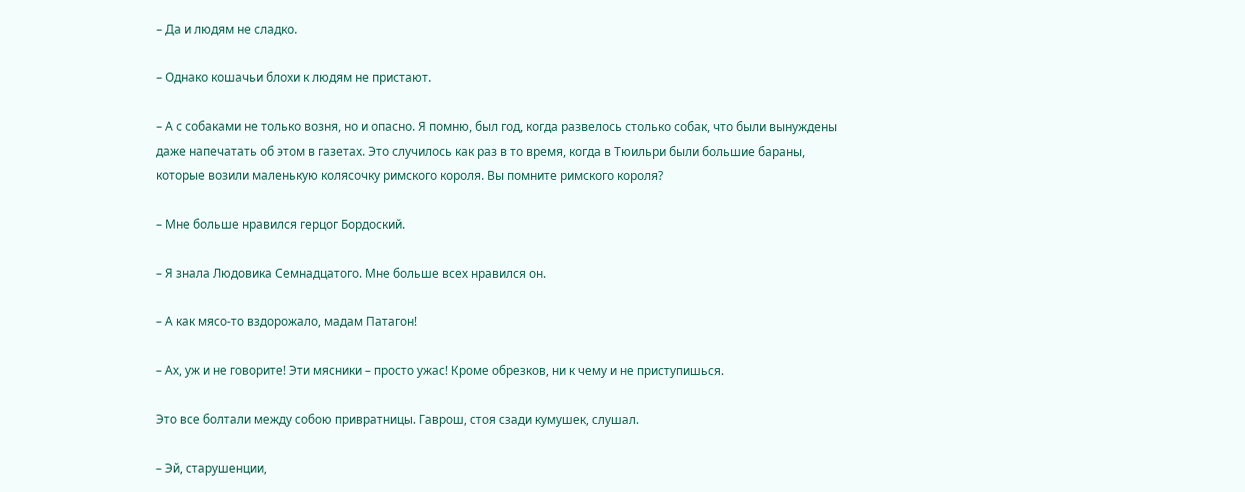– Да и людям не сладко.

– Однако кошачьи блохи к людям не пристают.

– А с собаками не только возня, но и опасно. Я помню, был год, когда развелось столько собак, что были вынуждены даже напечатать об этом в газетах. Это случилось как раз в то время, когда в Тюильри были большие бараны, которые возили маленькую колясочку римского короля. Вы помните римского короля?

– Мне больше нравился герцог Бордоский.

– Я знала Людовика Семнадцатого. Мне больше всех нравился он.

– А как мясо-то вздорожало, мадам Патагон!

– Ах, уж и не говорите! Эти мясники – просто ужас! Кроме обрезков, ни к чему и не приступишься.

Это все болтали между собою привратницы. Гаврош, стоя сзади кумушек, слушал.

– Эй, старушенции,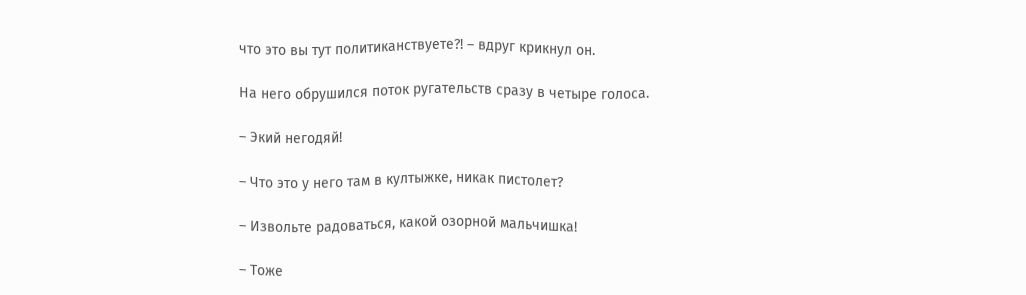что это вы тут политиканствуете?! – вдруг крикнул он.

На него обрушился поток ругательств сразу в четыре голоса.

– Экий негодяй!

– Что это у него там в култыжке, никак пистолет?

– Извольте радоваться, какой озорной мальчишка!

– Тоже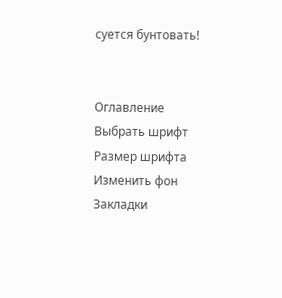суется бунтовать!


Оглавление
Выбрать шрифт
Размер шрифта
Изменить фон
Закладки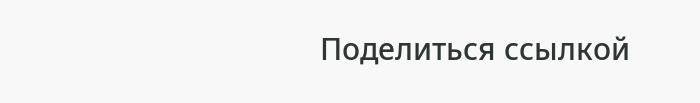Поделиться ссылкой